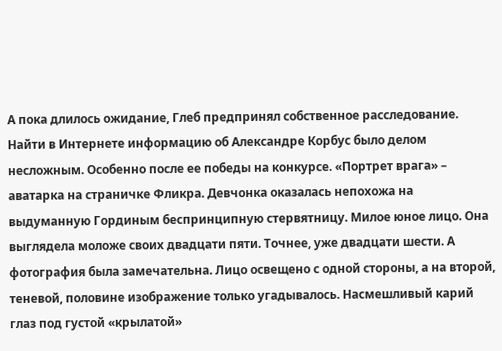А пока длилось ожидание, Глеб предпринял собственное расследование. Найти в Интернете информацию об Александре Корбус было делом несложным. Особенно после ее победы на конкурсе. «Портрет врага» – аватарка на страничке Фликра. Девчонка оказалась непохожа на выдуманную Гординым беспринципную стервятницу. Милое юное лицо. Она выглядела моложе своих двадцати пяти. Точнее, уже двадцати шести. А фотография была замечательна. Лицо освещено с одной стороны, а на второй, теневой, половине изображение только угадывалось. Насмешливый карий глаз под густой «крылатой»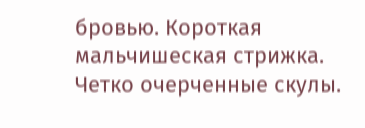бровью. Короткая мальчишеская стрижка. Четко очерченные скулы.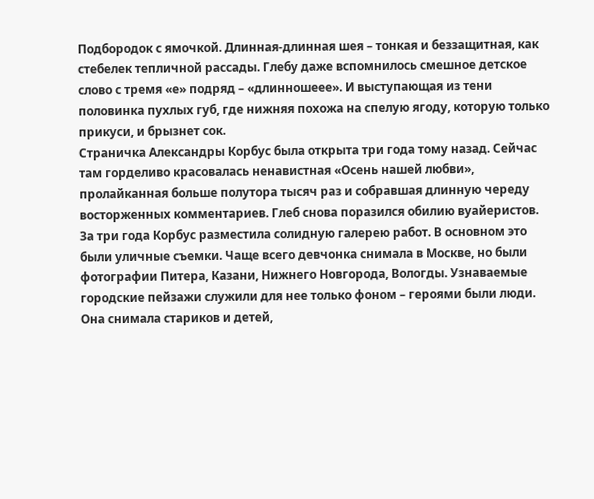Подбородок с ямочкой. Длинная-длинная шея – тонкая и беззащитная, как стебелек тепличной рассады. Глебу даже вспомнилось смешное детское слово с тремя «е» подряд – «длинношеее». И выступающая из тени половинка пухлых губ, где нижняя похожа на спелую ягоду, которую только прикуси, и брызнет сок.
Страничка Александры Корбус была открыта три года тому назад. Сейчас там горделиво красовалась ненавистная «Осень нашей любви», пролайканная больше полутора тысяч раз и собравшая длинную череду восторженных комментариев. Глеб снова поразился обилию вуайеристов.
За три года Корбус разместила солидную галерею работ. В основном это были уличные съемки. Чаще всего девчонка снимала в Москве, но были фотографии Питера, Казани, Нижнего Новгорода, Вологды. Узнаваемые городские пейзажи служили для нее только фоном – героями были люди. Она снимала стариков и детей,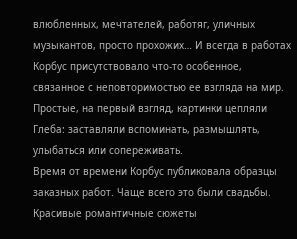влюбленных, мечтателей, работяг, уличных музыкантов, просто прохожих… И всегда в работах Корбус присутствовало что-то особенное, связанное с неповторимостью ее взгляда на мир. Простые, на первый взгляд, картинки цепляли Глеба: заставляли вспоминать, размышлять, улыбаться или сопереживать.
Время от времени Корбус публиковала образцы заказных работ. Чаще всего это были свадьбы. Красивые романтичные сюжеты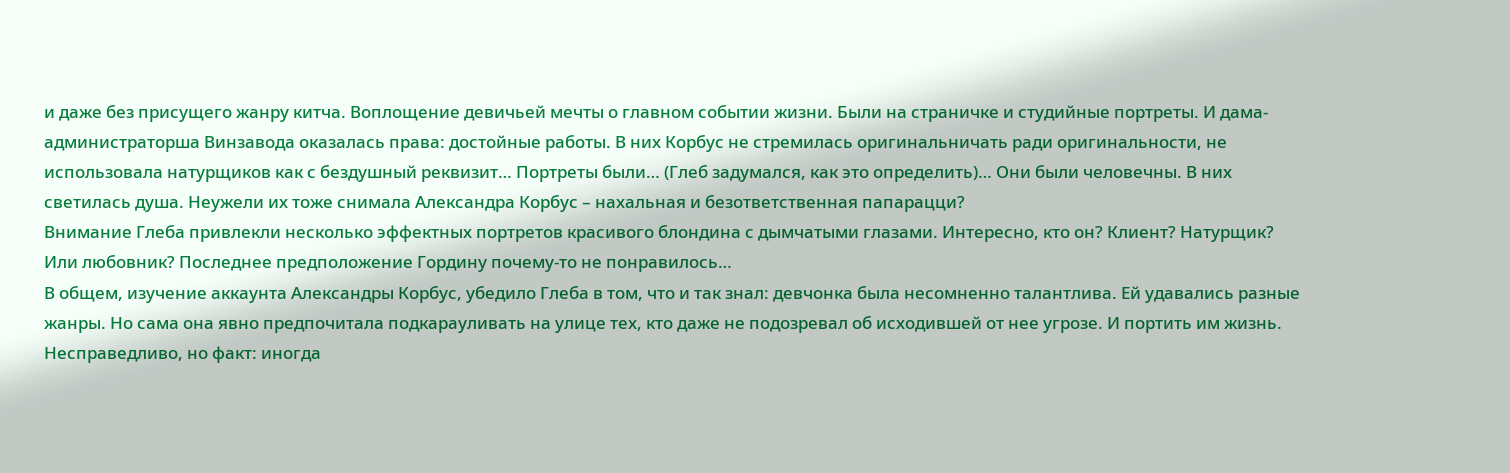и даже без присущего жанру китча. Воплощение девичьей мечты о главном событии жизни. Были на страничке и студийные портреты. И дама-администраторша Винзавода оказалась права: достойные работы. В них Корбус не стремилась оригинальничать ради оригинальности, не использовала натурщиков как с бездушный реквизит… Портреты были… (Глеб задумался, как это определить)… Они были человечны. В них светилась душа. Неужели их тоже снимала Александра Корбус – нахальная и безответственная папарацци?
Внимание Глеба привлекли несколько эффектных портретов красивого блондина с дымчатыми глазами. Интересно, кто он? Клиент? Натурщик? Или любовник? Последнее предположение Гордину почему-то не понравилось…
В общем, изучение аккаунта Александры Корбус, убедило Глеба в том, что и так знал: девчонка была несомненно талантлива. Ей удавались разные жанры. Но сама она явно предпочитала подкарауливать на улице тех, кто даже не подозревал об исходившей от нее угрозе. И портить им жизнь. Несправедливо, но факт: иногда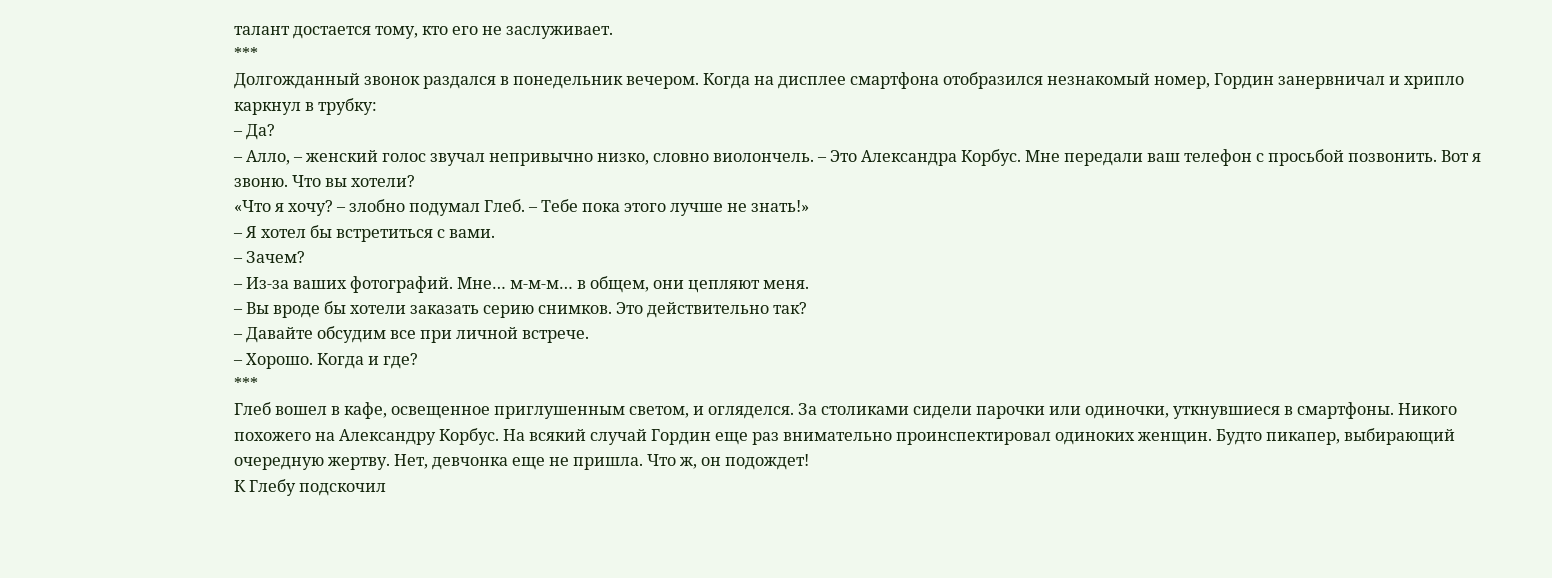талант достается тому, кто его не заслуживает.
***
Долгожданный звонок раздался в понедельник вечером. Когда на дисплее смартфона отобразился незнакомый номер, Гордин занервничал и хрипло каркнул в трубку:
– Да?
– Алло, – женский голос звучал непривычно низко, словно виолончель. – Это Александра Корбус. Мне передали ваш телефон с просьбой позвонить. Вот я звоню. Что вы хотели?
«Что я хочу? – злобно подумал Глеб. – Тебе пока этого лучше не знать!»
– Я хотел бы встретиться с вами.
– Зачем?
– Из-за ваших фотографий. Мне… м-м-м… в общем, они цепляют меня.
– Вы вроде бы хотели заказать серию снимков. Это действительно так?
– Давайте обсудим все при личной встрече.
– Хорошо. Когда и где?
***
Глеб вошел в кафе, освещенное приглушенным светом, и огляделся. За столиками сидели парочки или одиночки, уткнувшиеся в смартфоны. Никого похожего на Александру Корбус. На всякий случай Гордин еще раз внимательно проинспектировал одиноких женщин. Будто пикапер, выбирающий очередную жертву. Нет, девчонка еще не пришла. Что ж, он подождет!
К Глебу подскочил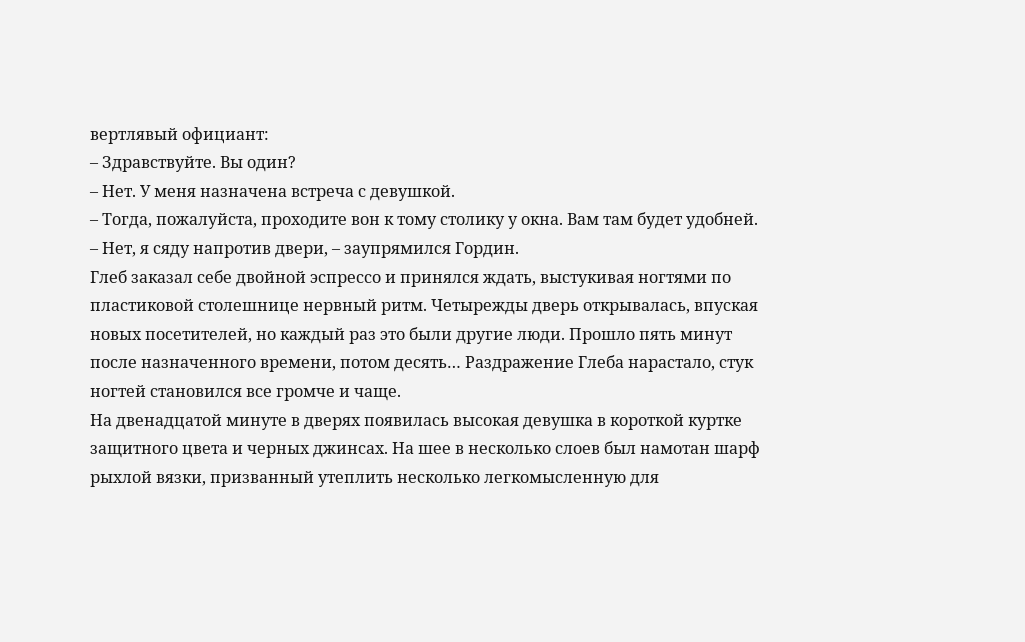вертлявый официант:
– Здравствуйте. Вы один?
– Нет. У меня назначена встреча с девушкой.
– Тогда, пожалуйста, проходите вон к тому столику у окна. Вам там будет удобней.
– Нет, я сяду напротив двери, – заупрямился Гордин.
Глеб заказал себе двойной эспрессо и принялся ждать, выстукивая ногтями по пластиковой столешнице нервный ритм. Четырежды дверь открывалась, впуская новых посетителей, но каждый раз это были другие люди. Прошло пять минут после назначенного времени, потом десять… Раздражение Глеба нарастало, стук ногтей становился все громче и чаще.
На двенадцатой минуте в дверях появилась высокая девушка в короткой куртке защитного цвета и черных джинсах. На шее в несколько слоев был намотан шарф рыхлой вязки, призванный утеплить несколько легкомысленную для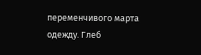переменчивого марта одежду. Глеб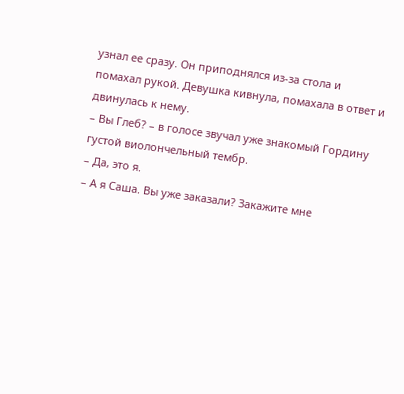узнал ее сразу. Он приподнялся из-за стола и помахал рукой. Девушка кивнула, помахала в ответ и двинулась к нему.
– Вы Глеб? – в голосе звучал уже знакомый Гордину густой виолончельный тембр.
– Да, это я.
– А я Саша. Вы уже заказали? Закажите мне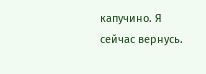капучино. Я сейчас вернусь.